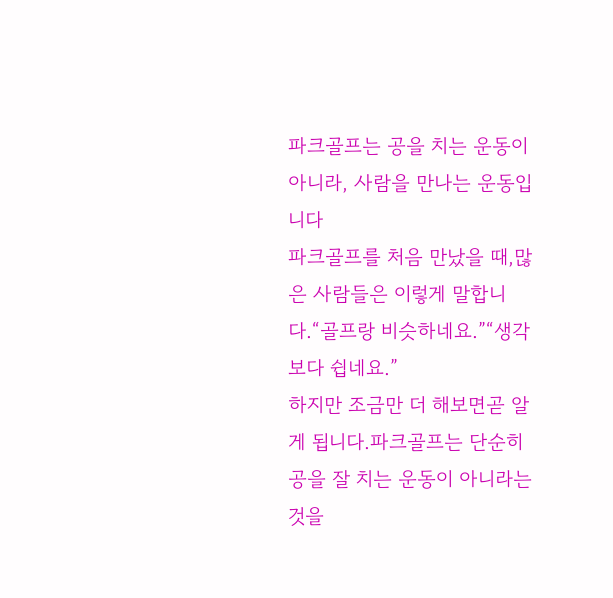파크골프는 공을 치는 운동이 아니라, 사람을 만나는 운동입니다
파크골프를 처음 만났을 때,많은 사람들은 이렇게 말합니다.“골프랑 비슷하네요.”“생각보다 쉽네요.”
하지만 조금만 더 해보면곧 알게 됩니다.파크골프는 단순히 공을 잘 치는 운동이 아니라는 것을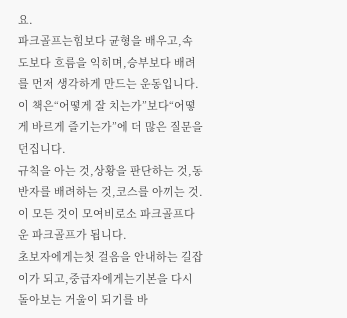요.
파크골프는힘보다 균형을 배우고,속도보다 흐름을 익히며,승부보다 배려를 먼저 생각하게 만드는 운동입니다.
이 책은“어떻게 잘 치는가”보다“어떻게 바르게 즐기는가”에 더 많은 질문을 던집니다.
규칙을 아는 것,상황을 판단하는 것,동반자를 배려하는 것,코스를 아끼는 것.
이 모든 것이 모여비로소 파크골프다운 파크골프가 됩니다.
초보자에게는첫 걸음을 안내하는 길잡이가 되고,중급자에게는기본을 다시 돌아보는 거울이 되기를 바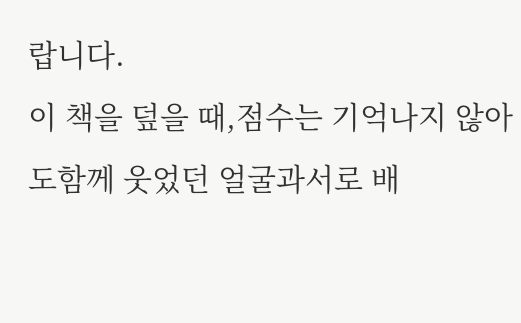랍니다.
이 책을 덮을 때,점수는 기억나지 않아도함께 웃었던 얼굴과서로 배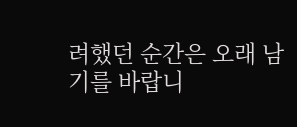려했던 순간은 오래 남기를 바랍니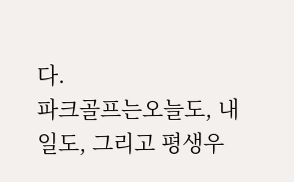다.
파크골프는오늘도, 내일도, 그리고 평생우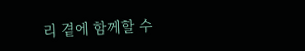리 곁에 함께할 수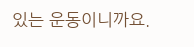있는 운동이니까요.